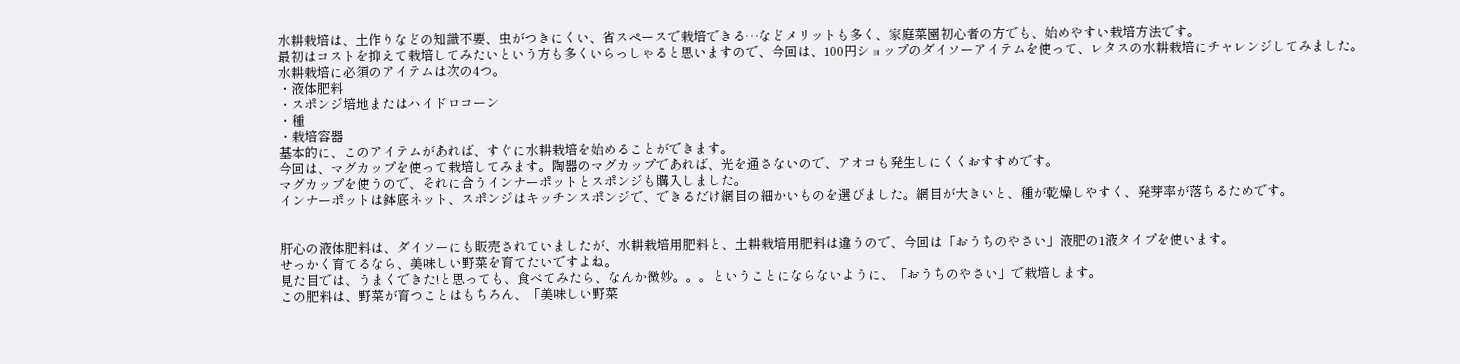水耕栽培は、土作りなどの知識不要、虫がつきにくい、省スペースで栽培できる…などメリットも多く、家庭菜園初心者の方でも、始めやすい栽培方法です。
最初はコストを抑えて栽培してみたいという方も多くいらっしゃると思いますので、今回は、100円ショップのダイソーアイテムを使って、レタスの水耕栽培にチャレンジしてみました。
水耕栽培に必須のアイテムは次の4つ。
・液体肥料
・スポンジ培地またはハイドロコーン
・種
・栽培容器
基本的に、このアイテムがあれば、すぐに水耕栽培を始めることができます。
今回は、マグカップを使って栽培してみます。陶器のマグカップであれば、光を通さないので、アオコも発生しにくくおすすめです。
マグカップを使うので、それに合うインナーポットとスポンジも購入しました。
インナーポットは鉢底ネット、スポンジはキッチンスポンジで、できるだけ網目の細かいものを選びました。網目が大きいと、種が乾燥しやすく、発芽率が落ちるためです。


肝心の液体肥料は、ダイソーにも販売されていましたが、水耕栽培用肥料と、土耕栽培用肥料は違うので、今回は「おうちのやさい」液肥の1液タイプを使います。
せっかく育てるなら、美味しい野菜を育てたいですよね。
見た目では、うまくできた!と思っても、食べてみたら、なんか微妙。。。ということにならないように、「おうちのやさい」で栽培します。
この肥料は、野菜が育つことはもちろん、「美味しい野菜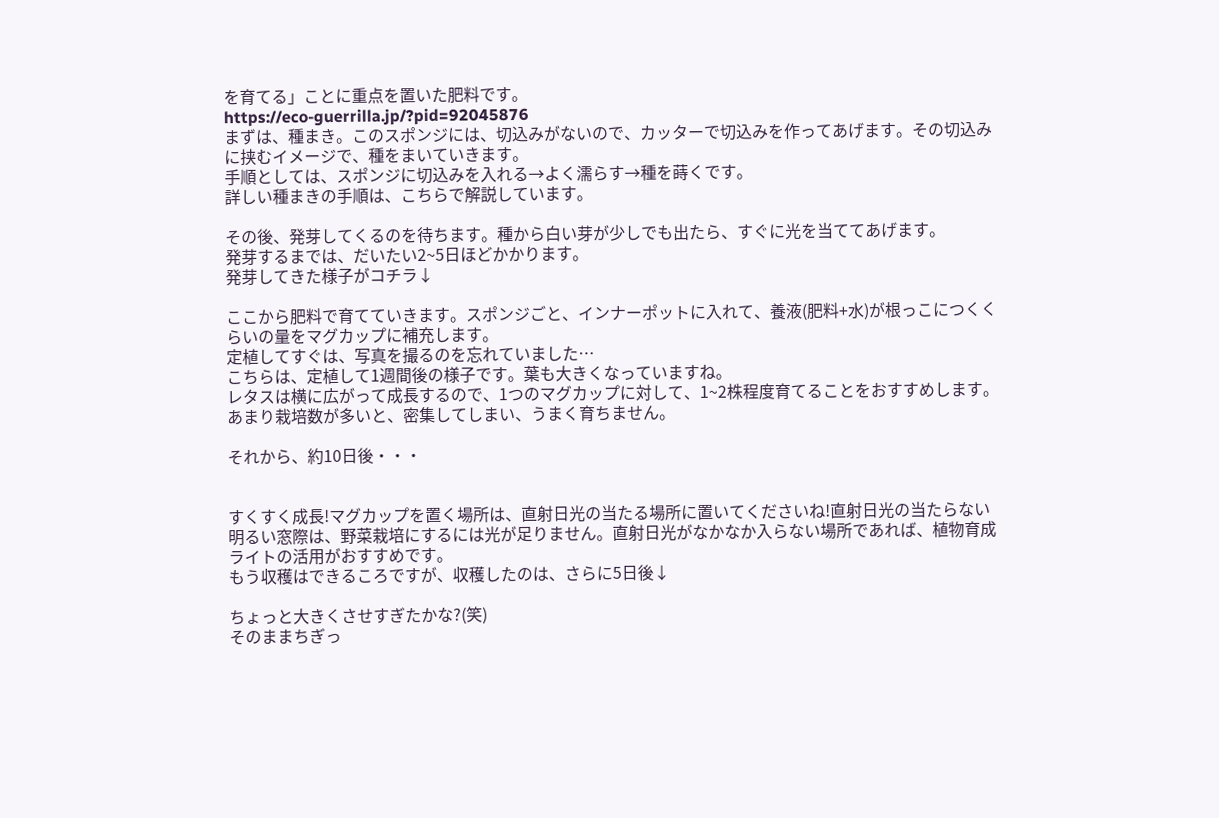を育てる」ことに重点を置いた肥料です。
https://eco-guerrilla.jp/?pid=92045876
まずは、種まき。このスポンジには、切込みがないので、カッターで切込みを作ってあげます。その切込みに挟むイメージで、種をまいていきます。
手順としては、スポンジに切込みを入れる→よく濡らす→種を蒔くです。
詳しい種まきの手順は、こちらで解説しています。

その後、発芽してくるのを待ちます。種から白い芽が少しでも出たら、すぐに光を当ててあげます。
発芽するまでは、だいたい2~5日ほどかかります。
発芽してきた様子がコチラ↓

ここから肥料で育てていきます。スポンジごと、インナーポットに入れて、養液(肥料+水)が根っこにつくくらいの量をマグカップに補充します。
定植してすぐは、写真を撮るのを忘れていました…
こちらは、定植して1週間後の様子です。葉も大きくなっていますね。
レタスは横に広がって成長するので、1つのマグカップに対して、1~2株程度育てることをおすすめします。あまり栽培数が多いと、密集してしまい、うまく育ちません。

それから、約10日後・・・


すくすく成長!マグカップを置く場所は、直射日光の当たる場所に置いてくださいね!直射日光の当たらない明るい窓際は、野菜栽培にするには光が足りません。直射日光がなかなか入らない場所であれば、植物育成ライトの活用がおすすめです。
もう収穫はできるころですが、収穫したのは、さらに5日後↓

ちょっと大きくさせすぎたかな?(笑)
そのままちぎっ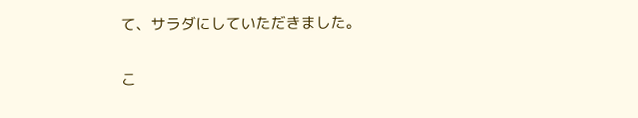て、サラダにしていただきました。

こ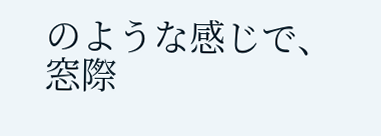のような感じで、窓際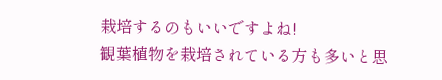栽培するのもいいですよね!
観葉植物を栽培されている方も多いと思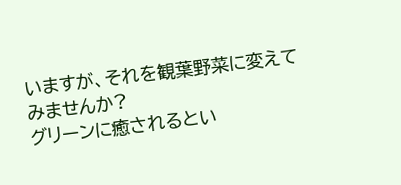いますが、それを観葉野菜に変えてみませんか?
グリーンに癒されるとい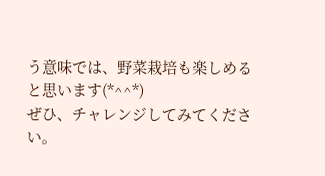う意味では、野菜栽培も楽しめると思います(*^^*)
ぜひ、チャレンジしてみてください。